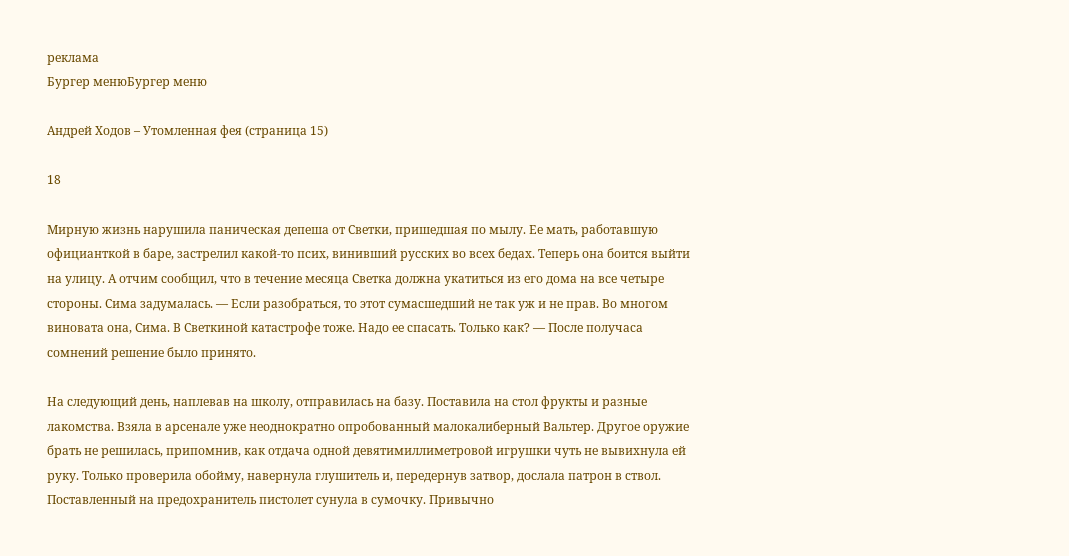реклама
Бургер менюБургер меню

Андрей Ходов – Утомленная фея (страница 15)

18

Мирную жизнь нарушила паническая депеша от Светки, пришедшая по мылу. Ее мать, работавшую официанткой в баре, застрелил какой-то псих, винивший русских во всех бедах. Теперь она боится выйти на улицу. А отчим сообщил, что в течение месяца Светка должна укатиться из его дома на все четыре стороны. Сима задумалась. — Если разобраться, то этот сумасшедший не так уж и не прав. Во многом виновата она, Сима. В Светкиной катастрофе тоже. Надо ее спасать. Только как? — После получаса сомнений решение было принято.

На следующий день, наплевав на школу, отправилась на базу. Поставила на стол фрукты и разные лакомства. Взяла в арсенале уже неоднократно опробованный малокалиберный Вальтер. Другое оружие брать не решилась, припомнив, как отдача одной девятимиллиметровой игрушки чуть не вывихнула ей руку. Только проверила обойму, навернула глушитель и, передернув затвор, дослала патрон в ствол. Поставленный на предохранитель пистолет сунула в сумочку. Привычно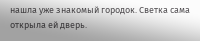нашла уже знакомый городок. Светка сама открыла ей дверь.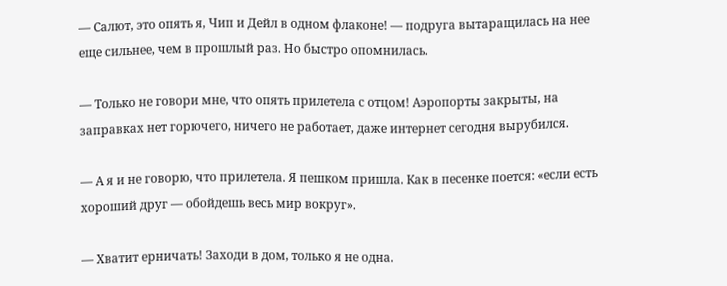— Салют, это опять я, Чип и Дейл в одном флаконе! — подруга вытаращилась на нее еще сильнее, чем в прошлый раз. Но быстро опомнилась.

— Только не говори мне, что опять прилетела с отцом! Аэропорты закрыты, на заправках нет горючего, ничего не работает, даже интернет сегодня вырубился.

— А я и не говорю, что прилетела. Я пешком пришла. Как в песенке поется: «если есть хороший друг — обойдешь весь мир вокруг».

— Хватит ерничать! Заходи в дом, только я не одна.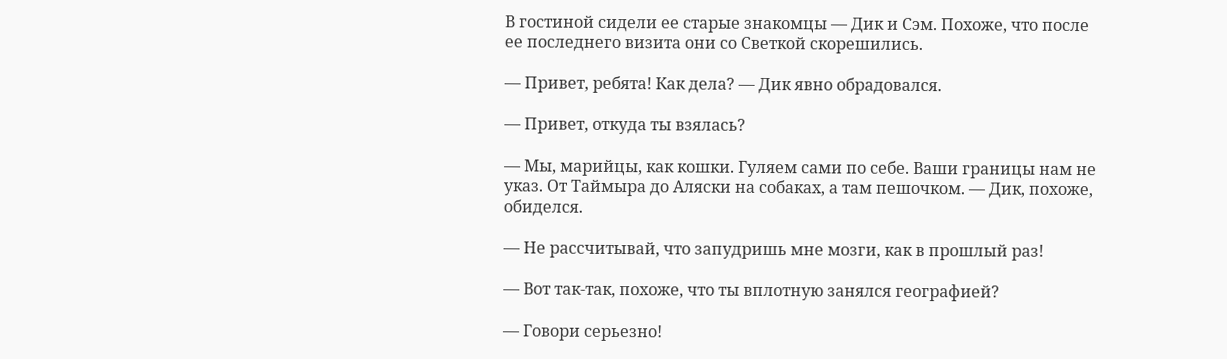В гостиной сидели ее старые знакомцы — Дик и Сэм. Похоже, что после ее последнего визита они со Светкой скорешились.

— Привет, ребята! Как дела? — Дик явно обрадовался.

— Привет, откуда ты взялась?

— Мы, марийцы, как кошки. Гуляем сами по себе. Ваши границы нам не указ. От Таймыра до Аляски на собаках, а там пешочком. — Дик, похоже, обиделся.

— Не рассчитывай, что запудришь мне мозги, как в прошлый раз!

— Вот так-так, похоже, что ты вплотную занялся географией?

— Говори серьезно!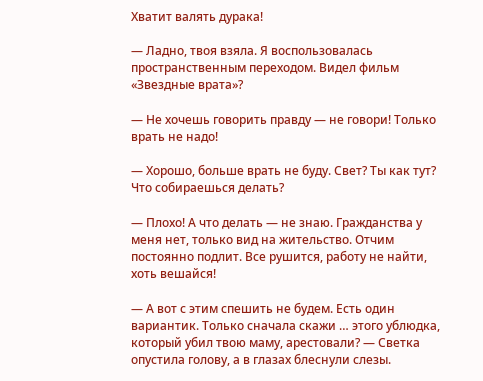Хватит валять дурака!

— Ладно, твоя взяла. Я воспользовалась пространственным переходом. Видел фильм «Звездные врата»?

— Не хочешь говорить правду — не говори! Только врать не надо!

— Хорошо, больше врать не буду. Свет? Ты как тут? Что собираешься делать?

— Плохо! А что делать — не знаю. Гражданства у меня нет, только вид на жительство. Отчим постоянно подлит. Все рушится, работу не найти, хоть вешайся!

— А вот с этим спешить не будем. Есть один вариантик. Только сначала скажи … этого ублюдка, который убил твою маму, арестовали? — Светка опустила голову, а в глазах блеснули слезы.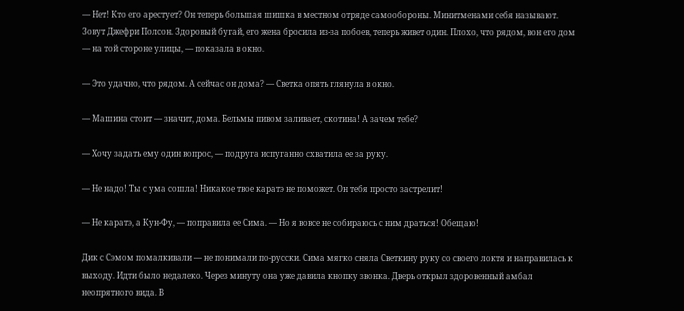— Нет! Кто его арестует? Он теперь большая шишка в местном отряде самообороны. Минитменами себя называют. Зовут Джефри Полсон. Здоровый бугай, его жена бросила из-за побоев, теперь живет один. Плохо, что рядом, вон его дом — на той стороне улицы, — показала в окно.

— Это удачно, что рядом. А сейчас он дома? — Светка опять глянула в окно.

— Машина стоит — значит, дома. Бельмы пивом заливает, скотина! А зачем тебе?

— Хочу задать ему один вопрос, — подруга испуганно схватила ее за руку.

— Не надо! Ты с ума сошла! Никакое твое каратэ не поможет. Он тебя просто застрелит!

— Не каратэ, а Кун-Фу, — поправила ее Сима. — Но я вовсе не собираюсь с ним драться! Обещаю!

Дик с Сэмом помалкивали — не понимали по-русски. Сима мягко сняла Светкину руку со своего локтя и направилась к выходу. Идти было недалеко. Через минуту она уже давила кнопку звонка. Дверь открыл здоровенный амбал неопрятного вида. В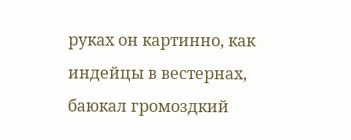руках он картинно, как индейцы в вестернах, баюкал громоздкий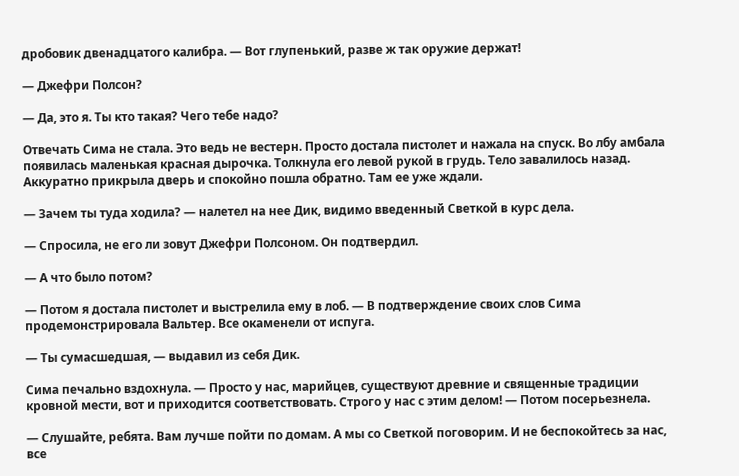дробовик двенадцатого калибра. — Вот глупенький, разве ж так оружие держат!

— Джефри Полсон?

— Да, это я. Ты кто такая? Чего тебе надо?

Отвечать Сима не стала. Это ведь не вестерн. Просто достала пистолет и нажала на спуск. Во лбу амбала появилась маленькая красная дырочка. Толкнула его левой рукой в грудь. Тело завалилось назад. Аккуратно прикрыла дверь и спокойно пошла обратно. Там ее уже ждали.

— Зачем ты туда ходила? — налетел на нее Дик, видимо введенный Светкой в курс дела.

— Спросила, не его ли зовут Джефри Полсоном. Он подтвердил.

— А что было потом?

— Потом я достала пистолет и выстрелила ему в лоб. — В подтверждение своих слов Сима продемонстрировала Вальтер. Все окаменели от испуга.

— Ты сумасшедшая, — выдавил из себя Дик.

Сима печально вздохнула. — Просто у нас, марийцев, существуют древние и священные традиции кровной мести, вот и приходится соответствовать. Строго у нас с этим делом! — Потом посерьезнела.

— Слушайте, ребята. Вам лучше пойти по домам. А мы со Светкой поговорим. И не беспокойтесь за нас, все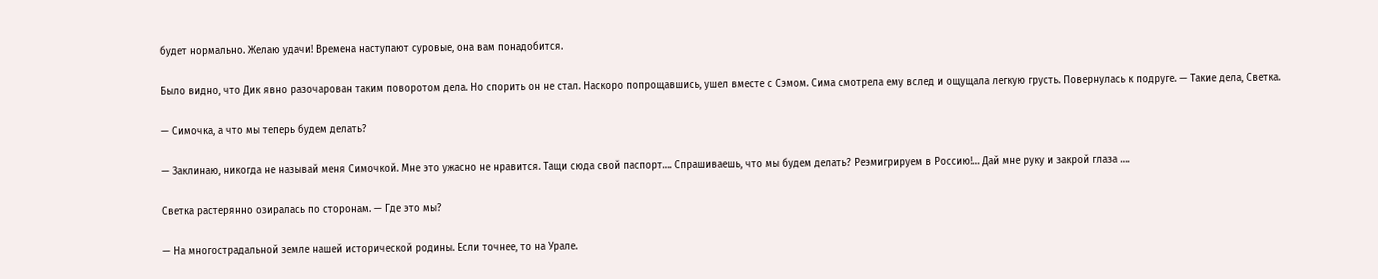будет нормально. Желаю удачи! Времена наступают суровые, она вам понадобится.

Было видно, что Дик явно разочарован таким поворотом дела. Но спорить он не стал. Наскоро попрощавшись, ушел вместе с Сэмом. Сима смотрела ему вслед и ощущала легкую грусть. Повернулась к подруге. — Такие дела, Светка.

— Симочка, а что мы теперь будем делать?

— Заклинаю, никогда не называй меня Симочкой. Мне это ужасно не нравится. Тащи сюда свой паспорт…. Спрашиваешь, что мы будем делать? Реэмигрируем в Россию!… Дай мне руку и закрой глаза ….

Светка растерянно озиралась по сторонам. — Где это мы?

— На многострадальной земле нашей исторической родины. Если точнее, то на Урале.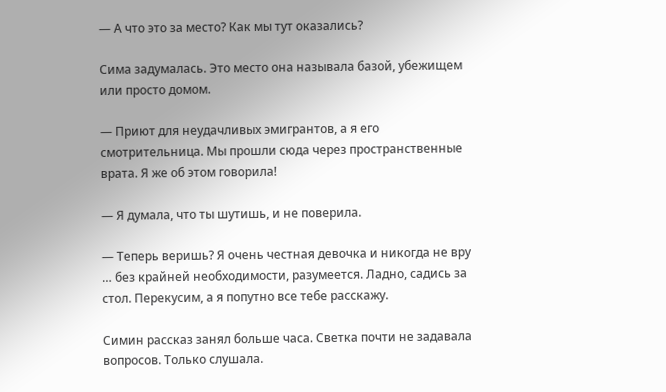— А что это за место? Как мы тут оказались?

Сима задумалась. Это место она называла базой, убежищем или просто домом.

— Приют для неудачливых эмигрантов, а я его смотрительница. Мы прошли сюда через пространственные врата. Я же об этом говорила!

— Я думала, что ты шутишь, и не поверила.

— Теперь веришь? Я очень честная девочка и никогда не вру … без крайней необходимости, разумеется. Ладно, садись за стол. Перекусим, а я попутно все тебе расскажу.

Симин рассказ занял больше часа. Светка почти не задавала вопросов. Только слушала.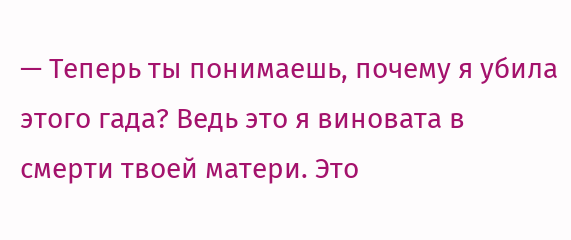— Теперь ты понимаешь, почему я убила этого гада? Ведь это я виновата в смерти твоей матери. Это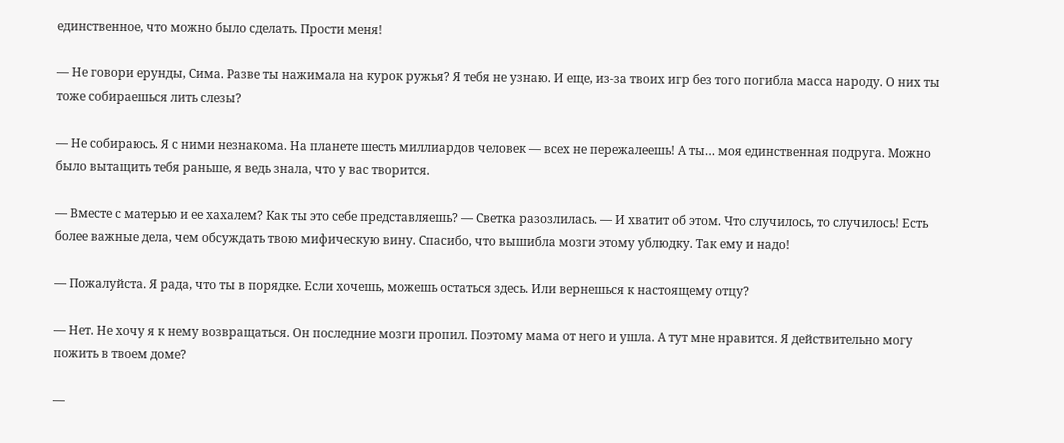единственное, что можно было сделать. Прости меня!

— Не говори ерунды, Сима. Разве ты нажимала на курок ружья? Я тебя не узнаю. И еще, из-за твоих игр без того погибла масса народу. О них ты тоже собираешься лить слезы?

— Не собираюсь. Я с ними незнакома. На планете шесть миллиардов человек — всех не пережалеешь! А ты… моя единственная подруга. Можно было вытащить тебя раньше, я ведь знала, что у вас творится.

— Вместе с матерью и ее хахалем? Как ты это себе представляешь? — Светка разозлилась. — И хватит об этом. Что случилось, то случилось! Есть более важные дела, чем обсуждать твою мифическую вину. Спасибо, что вышибла мозги этому ублюдку. Так ему и надо!

— Пожалуйста. Я рада, что ты в порядке. Если хочешь, можешь остаться здесь. Или вернешься к настоящему отцу?

— Нет. Не хочу я к нему возвращаться. Он последние мозги пропил. Поэтому мама от него и ушла. А тут мне нравится. Я действительно могу пожить в твоем доме?

—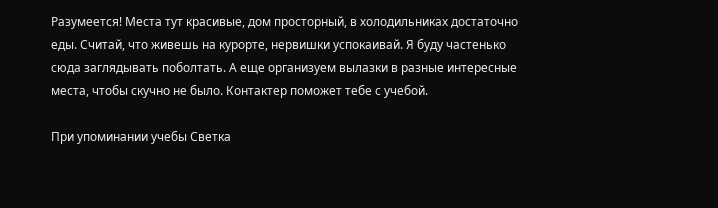Разумеется! Места тут красивые, дом просторный, в холодильниках достаточно еды. Считай, что живешь на курорте, нервишки успокаивай. Я буду частенько сюда заглядывать поболтать. А еще организуем вылазки в разные интересные места, чтобы скучно не было. Контактер поможет тебе с учебой.

При упоминании учебы Светка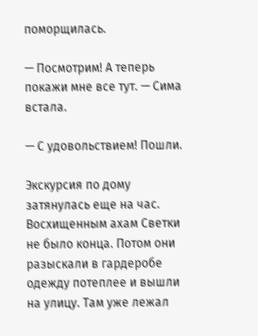поморщилась.

— Посмотрим! А теперь покажи мне все тут. — Сима встала.

— С удовольствием! Пошли.

Экскурсия по дому затянулась еще на час. Восхищенным ахам Светки не было конца. Потом они разыскали в гардеробе одежду потеплее и вышли на улицу. Там уже лежал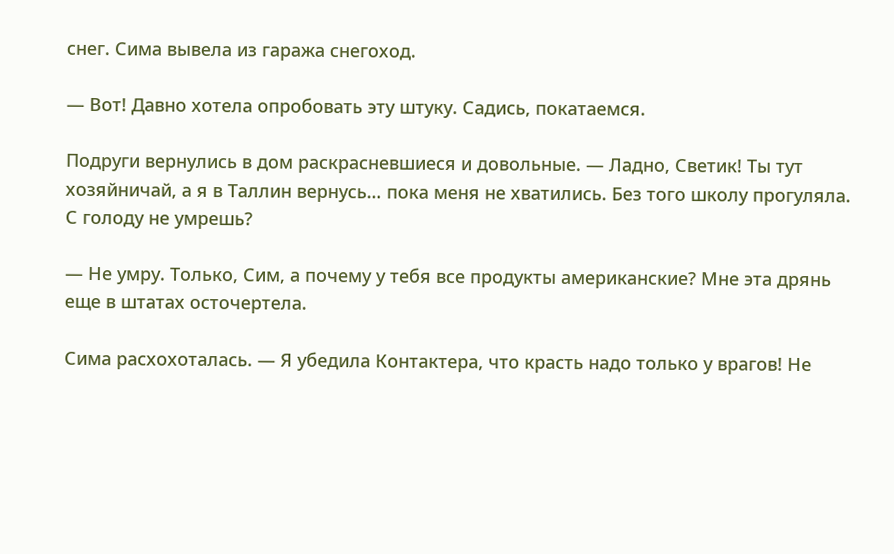снег. Сима вывела из гаража снегоход.

— Вот! Давно хотела опробовать эту штуку. Садись, покатаемся.

Подруги вернулись в дом раскрасневшиеся и довольные. — Ладно, Светик! Ты тут хозяйничай, а я в Таллин вернусь… пока меня не хватились. Без того школу прогуляла. С голоду не умрешь?

— Не умру. Только, Сим, а почему у тебя все продукты американские? Мне эта дрянь еще в штатах осточертела.

Сима расхохоталась. — Я убедила Контактера, что красть надо только у врагов! Не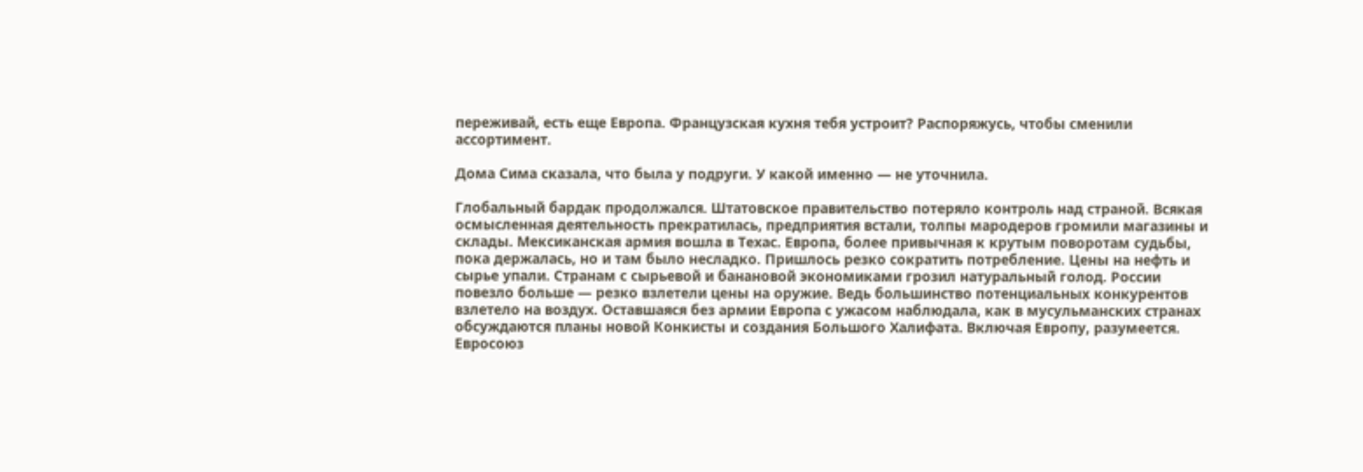переживай, есть еще Европа. Французская кухня тебя устроит? Распоряжусь, чтобы сменили ассортимент.

Дома Сима сказала, что была у подруги. У какой именно — не уточнила.

Глобальный бардак продолжался. Штатовское правительство потеряло контроль над страной. Всякая осмысленная деятельность прекратилась, предприятия встали, толпы мародеров громили магазины и склады. Мексиканская армия вошла в Техас. Европа, более привычная к крутым поворотам судьбы, пока держалась, но и там было несладко. Пришлось резко сократить потребление. Цены на нефть и сырье упали. Странам с сырьевой и банановой экономиками грозил натуральный голод. России повезло больше — резко взлетели цены на оружие. Ведь большинство потенциальных конкурентов взлетело на воздух. Оставшаяся без армии Европа с ужасом наблюдала, как в мусульманских странах обсуждаются планы новой Конкисты и создания Большого Халифата. Включая Европу, разумеется. Евросоюз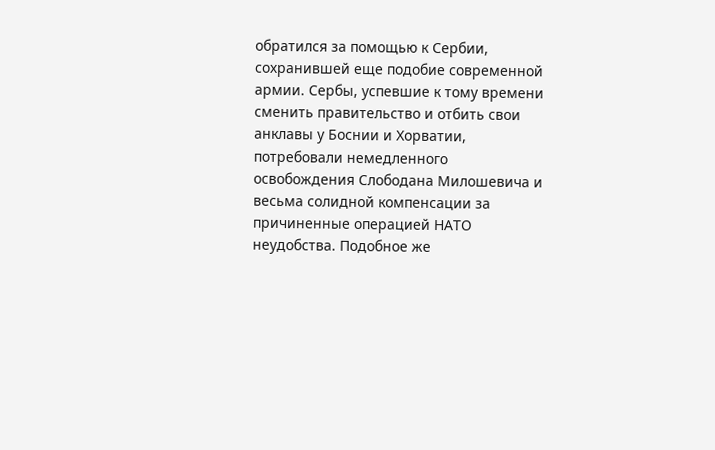обратился за помощью к Сербии, сохранившей еще подобие современной армии. Сербы, успевшие к тому времени сменить правительство и отбить свои анклавы у Боснии и Хорватии, потребовали немедленного освобождения Слободана Милошевича и весьма солидной компенсации за причиненные операцией НАТО неудобства. Подобное же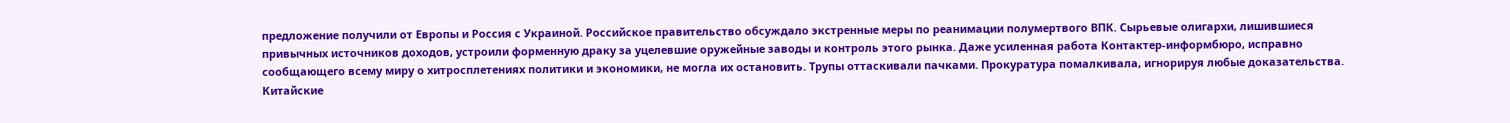предложение получили от Европы и Россия с Украиной. Российское правительство обсуждало экстренные меры по реанимации полумертвого ВПК. Сырьевые олигархи, лишившиеся привычных источников доходов, устроили форменную драку за уцелевшие оружейные заводы и контроль этого рынка. Даже усиленная работа Контактер-информбюро, исправно сообщающего всему миру о хитросплетениях политики и экономики, не могла их остановить. Трупы оттаскивали пачками. Прокуратура помалкивала, игнорируя любые доказательства. Китайские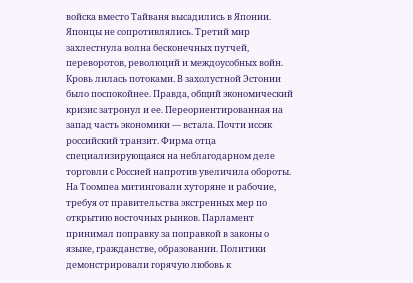войска вместо Тайваня высадились в Японии. Японцы не сопротивлялись. Третий мир захлестнула волна бесконечных путчей, переворотов, революций и междоусобных войн. Кровь лилась потоками. В захолустной Эстонии было поспокойнее. Правда, общий экономический кризис затронул и ее. Переориентированная на запад часть экономики — встала. Почти иссяк российский транзит. Фирма отца специализирующаяся на неблагодарном деле торговли с Россией напротив увеличила обороты. На Тоомпеа митинговали хуторяне и рабочие, требуя от правительства экстренных мер по открытию восточных рынков. Парламент принимал поправку за поправкой в законы о языке, гражданстве, образовании. Политики демонстрировали горячую любовь к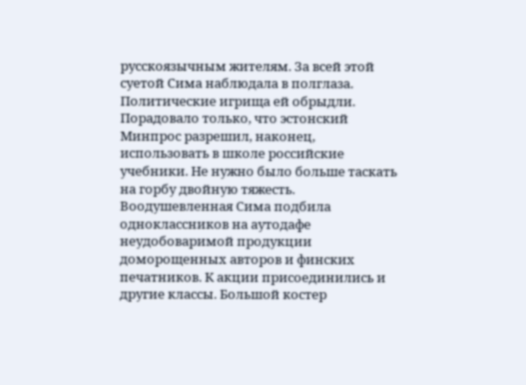русскоязычным жителям. За всей этой суетой Сима наблюдала в полглаза. Политические игрища ей обрыдли. Порадовало только, что эстонский Минпрос разрешил, наконец, использовать в школе российские учебники. Не нужно было больше таскать на горбу двойную тяжесть. Воодушевленная Сима подбила одноклассников на аутодафе неудобоваримой продукции доморощенных авторов и финских печатников. К акции присоединились и другие классы. Большой костер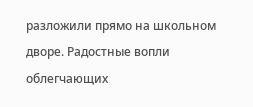разложили прямо на школьном дворе. Радостные вопли облегчающих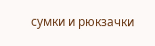сумки и рюкзачки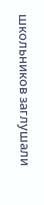школьников заглушали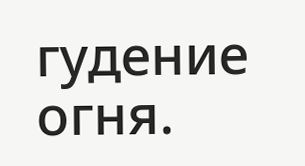гудение огня.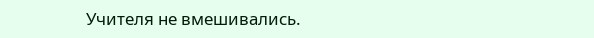Учителя не вмешивались.